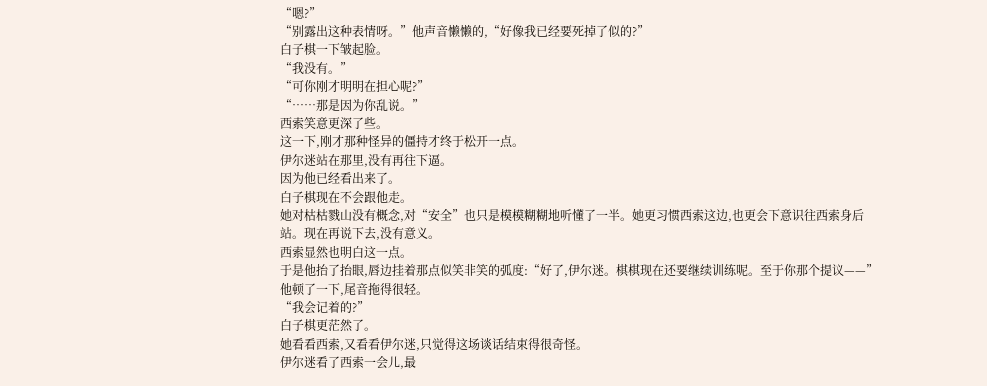“嗯?”
“别露出这种表情呀。”他声音懒懒的,“好像我已经要死掉了似的?”
白子棋一下皱起脸。
“我没有。”
“可你刚才明明在担心呢?”
“……那是因为你乱说。”
西索笑意更深了些。
这一下,刚才那种怪异的僵持才终于松开一点。
伊尔迷站在那里,没有再往下逼。
因为他已经看出来了。
白子棋现在不会跟他走。
她对枯枯戮山没有概念,对“安全”也只是模模糊糊地听懂了一半。她更习惯西索这边,也更会下意识往西索身后站。现在再说下去,没有意义。
西索显然也明白这一点。
于是他抬了抬眼,唇边挂着那点似笑非笑的弧度:“好了,伊尔迷。棋棋现在还要继续训练呢。至于你那个提议——”
他顿了一下,尾音拖得很轻。
“我会记着的?”
白子棋更茫然了。
她看看西索,又看看伊尔迷,只觉得这场谈话结束得很奇怪。
伊尔迷看了西索一会儿,最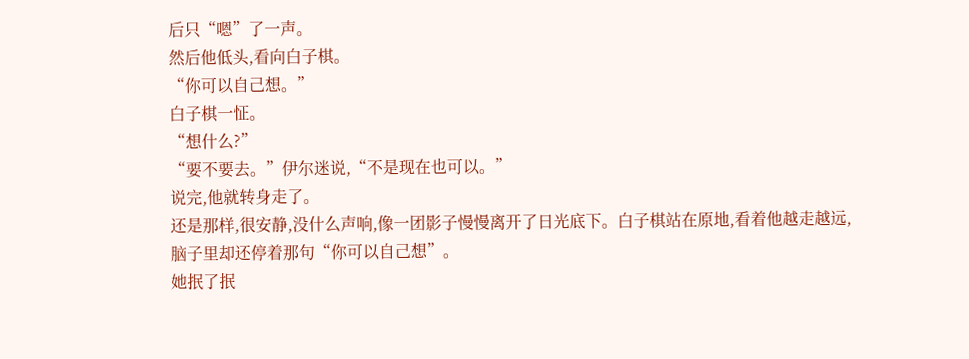后只“嗯”了一声。
然后他低头,看向白子棋。
“你可以自己想。”
白子棋一怔。
“想什么?”
“要不要去。”伊尔迷说,“不是现在也可以。”
说完,他就转身走了。
还是那样,很安静,没什么声响,像一团影子慢慢离开了日光底下。白子棋站在原地,看着他越走越远,脑子里却还停着那句“你可以自己想”。
她抿了抿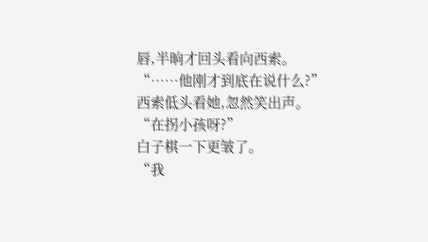唇,半晌才回头看向西索。
“……他刚才到底在说什么?”
西索低头看她,忽然笑出声。
“在拐小孩呀?”
白子棋一下更皱了。
“我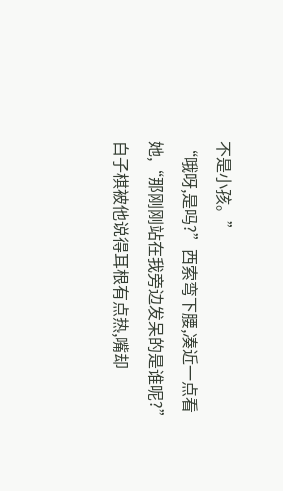不是小孩。”
“哦呀,是吗?”西索弯下腰,凑近一点看她,“那刚刚站在我旁边发呆的是谁呢?”
白子棋被他说得耳根有点热,嘴却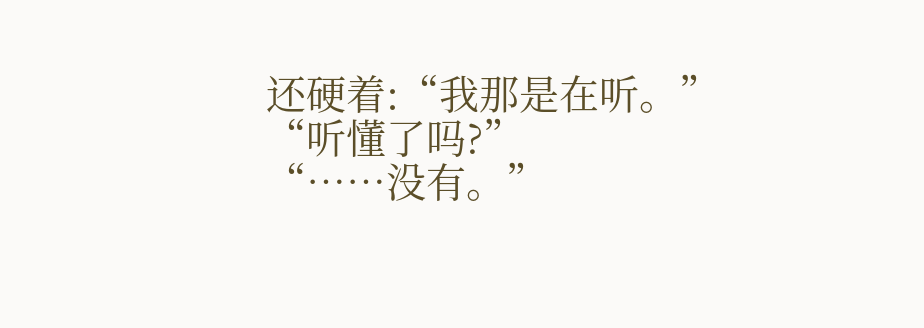还硬着:“我那是在听。”
“听懂了吗?”
“……没有。”